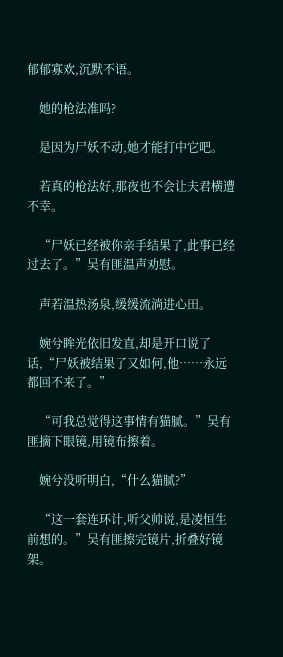郁郁寡欢,沉默不语。

    她的枪法准吗?

    是因为尸妖不动,她才能打中它吧。

    若真的枪法好,那夜也不会让夫君横遭不幸。

    “尸妖已经被你亲手结果了,此事已经过去了。”吴有匪温声劝慰。

    声若温热汤泉,缓缓流淌进心田。

    婉兮眸光依旧发直,却是开口说了话,“尸妖被结果了又如何,他……永远都回不来了。”

    “可我总觉得这事情有猫腻。”吴有匪摘下眼镜,用镜布擦着。

    婉兮没听明白,“什么猫腻?”

    “这一套连环计,听父帅说,是凌恒生前想的。”吴有匪擦完镜片,折叠好镜架。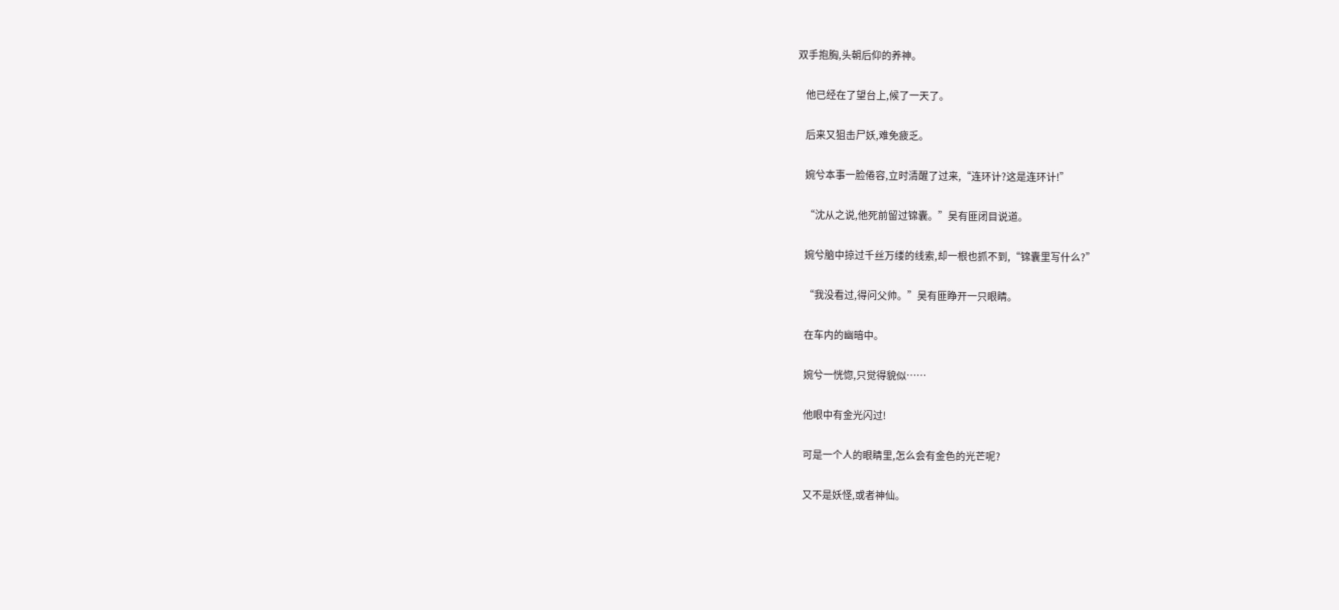双手抱胸,头朝后仰的养神。

    他已经在了望台上,候了一天了。

    后来又狙击尸妖,难免疲乏。

    婉兮本事一脸倦容,立时清醒了过来,“连环计?这是连环计!”

    “沈从之说,他死前留过锦囊。”吴有匪闭目说道。

    婉兮脑中掠过千丝万缕的线索,却一根也抓不到,“锦囊里写什么?”

    “我没看过,得问父帅。”吴有匪睁开一只眼睛。

    在车内的幽暗中。

    婉兮一恍惚,只觉得貌似……

    他眼中有金光闪过!

    可是一个人的眼睛里,怎么会有金色的光芒呢?

    又不是妖怪,或者神仙。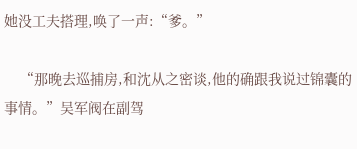她没工夫搭理,唤了一声:“爹。”

    “那晚去巡捕房,和沈从之密谈,他的确跟我说过锦囊的事情。”吴军阀在副驾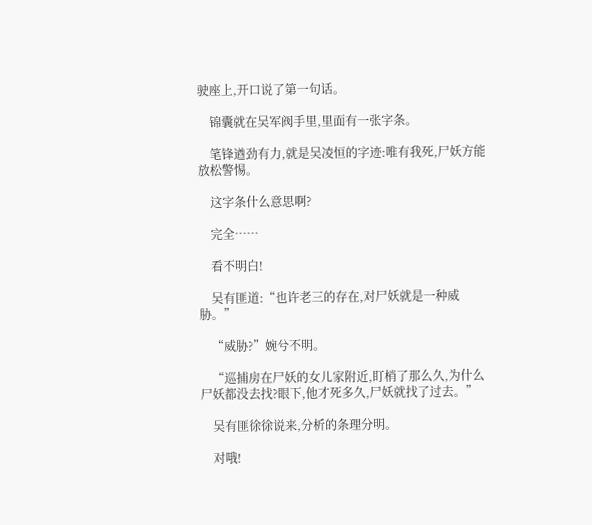驶座上,开口说了第一句话。

    锦囊就在吴军阀手里,里面有一张字条。

    笔锋遒劲有力,就是吴凌恒的字迹:唯有我死,尸妖方能放松警惕。

    这字条什么意思啊?

    完全……

    看不明白!

    吴有匪道:“也许老三的存在,对尸妖就是一种威胁。”

    “威胁?”婉兮不明。

    “巡捕房在尸妖的女儿家附近,盯梢了那么久,为什么尸妖都没去找?眼下,他才死多久,尸妖就找了过去。”

    吴有匪徐徐说来,分析的条理分明。

    对哦!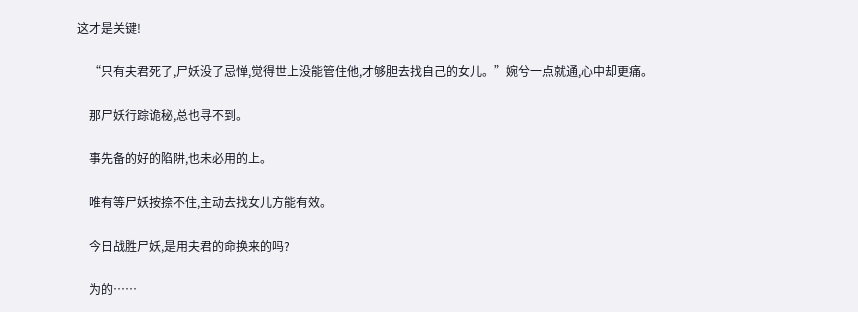这才是关键!

    “只有夫君死了,尸妖没了忌惮,觉得世上没能管住他,才够胆去找自己的女儿。”婉兮一点就通,心中却更痛。

    那尸妖行踪诡秘,总也寻不到。

    事先备的好的陷阱,也未必用的上。

    唯有等尸妖按捺不住,主动去找女儿方能有效。

    今日战胜尸妖,是用夫君的命换来的吗?

    为的……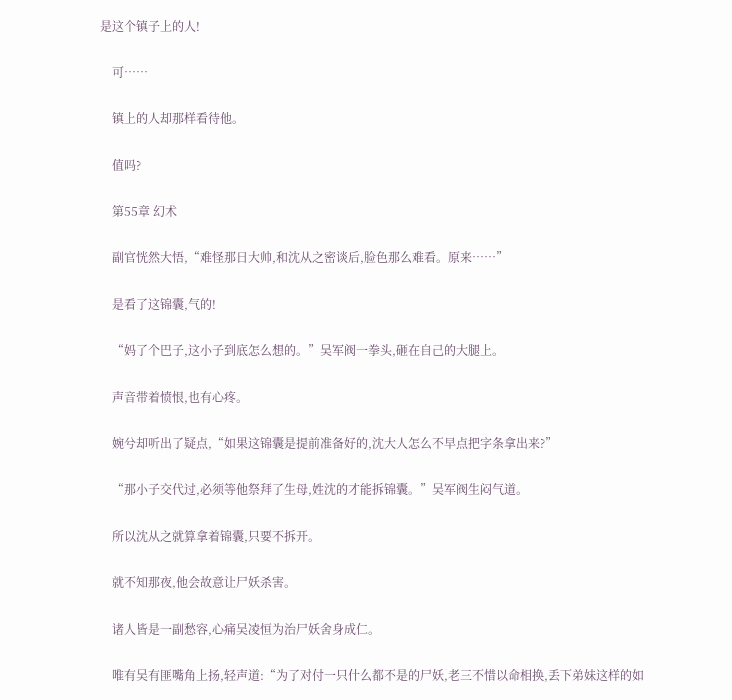是这个镇子上的人!

    可……

    镇上的人却那样看待他。

    值吗?

    第55章 幻术

    副官恍然大悟,“难怪那日大帅,和沈从之密谈后,脸色那么难看。原来……”

    是看了这锦囊,气的!

    “妈了个巴子,这小子到底怎么想的。”吴军阀一拳头,砸在自己的大腿上。

    声音带着愤恨,也有心疼。

    婉兮却听出了疑点,“如果这锦囊是提前准备好的,沈大人怎么不早点把字条拿出来?”

    “那小子交代过,必须等他祭拜了生母,姓沈的才能拆锦囊。”吴军阀生闷气道。

    所以沈从之就算拿着锦囊,只要不拆开。

    就不知那夜,他会故意让尸妖杀害。

    诸人皆是一副愁容,心痛吴凌恒为治尸妖舍身成仁。

    唯有吴有匪嘴角上扬,轻声道:“为了对付一只什么都不是的尸妖,老三不惜以命相换,丢下弟妹这样的如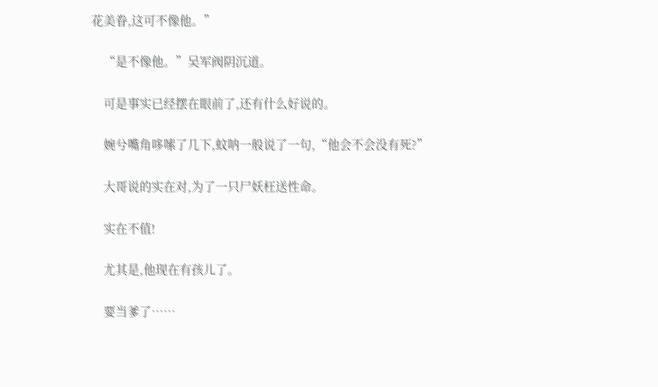花美眷,这可不像他。”

    “是不像他。”吴军阀阴沉道。

    可是事实已经摆在眼前了,还有什么好说的。

    婉兮嘴角哆嗦了几下,蚊呐一般说了一句,“他会不会没有死?”

    大哥说的实在对,为了一只尸妖枉送性命。

    实在不值!

    尤其是,他现在有孩儿了。

    要当爹了……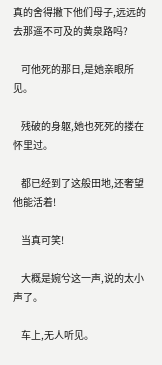真的舍得撇下他们母子,远远的去那遥不可及的黄泉路吗?

    可他死的那日,是她亲眼所见。

    残破的身躯,她也死死的搂在怀里过。

    都已经到了这般田地,还奢望他能活着!

    当真可笑!

    大概是婉兮这一声,说的太小声了。

    车上,无人听见。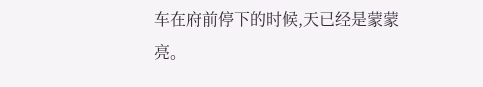车在府前停下的时候,天已经是蒙蒙亮。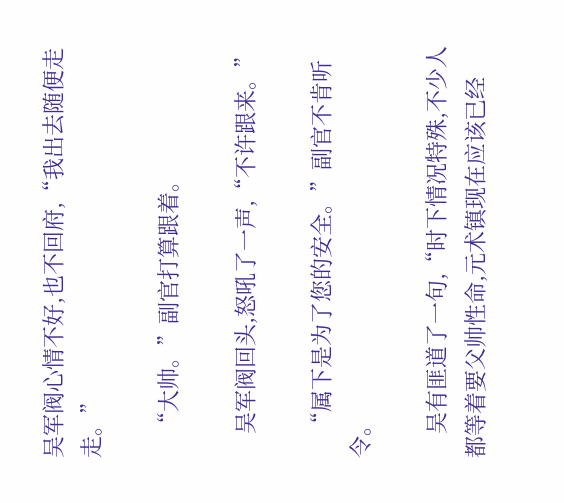吴军阀心情不好,也不回府,“我出去随便走走。”

    “大帅。”副官打算跟着。

    吴军阀回头,怒吼了一声,“不许跟来。”

    “属下是为了您的安全。”副官不肯听令。

    吴有匪道了一句,“时下情况特殊,不少人都等着要父帅性命,元术镇现在应该已经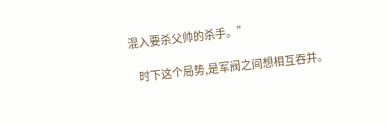混入要杀父帅的杀手。”

    时下这个局势,是军阀之间想相互吞并。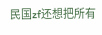民国zf还想把所有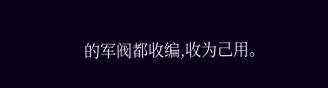的军阀都收编,收为己用。